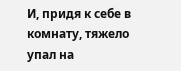И, придя к себе в комнату, тяжело упал на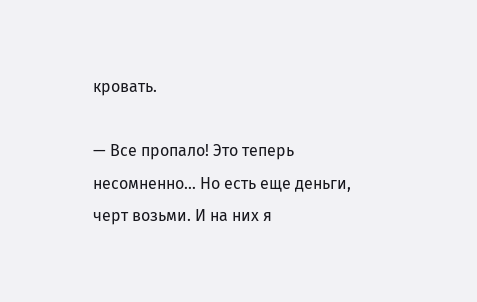кровать.

— Все пропало! Это теперь несомненно… Но есть еще деньги, черт возьми. И на них я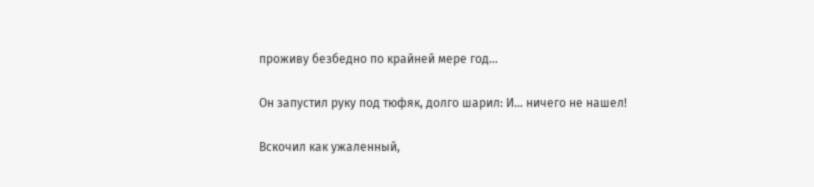проживу безбедно по крайней мере год…

Он запустил руку под тюфяк, долго шарил: И… ничего не нашел!

Вскочил как ужаленный,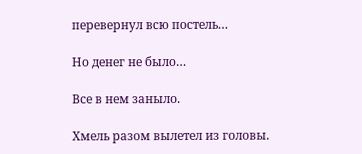перевернул всю постель…

Но денег не было…

Все в нем заныло.

Хмель разом вылетел из головы.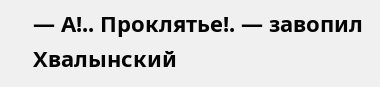— А!.. Проклятье!. — завопил Хвалынский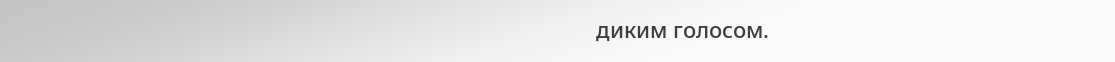диким голосом.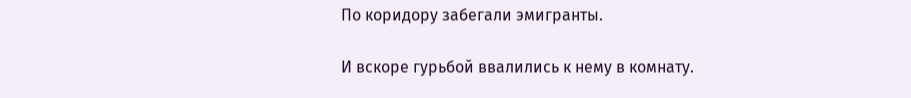По коридору забегали эмигранты.

И вскоре гурьбой ввалились к нему в комнату.